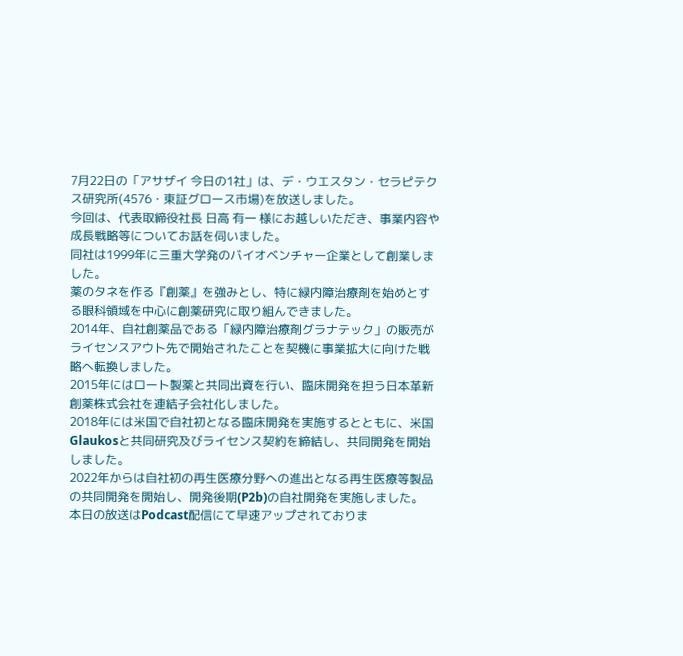7月22日の「アサザイ 今日の1社」は、デ・ウエスタン・セラピテクス研究所(4576・東証グロース市場)を放送しました。
今回は、代表取締役社長 日高 有一 様にお越しいただき、事業内容や成長戦略等についてお話を伺いました。
同社は1999年に三重大学発のバイオベンチャー企業として創業しました。
薬のタネを作る『創薬』を強みとし、特に緑内障治療剤を始めとする眼科領域を中心に創薬研究に取り組んできました。
2014年、自社創薬品である「緑内障治療剤グラナテック」の販売がライセンスアウト先で開始されたことを契機に事業拡大に向けた戦略へ転換しました。
2015年にはロート製薬と共同出資を行い、臨床開発を担う日本革新創薬株式会社を連結子会社化しました。
2018年には米国で自社初となる臨床開発を実施するとともに、米国Glaukosと共同研究及びライセンス契約を締結し、共同開発を開始しました。
2022年からは自社初の再生医療分野への進出となる再生医療等製品の共同開発を開始し、開発後期(P2b)の自社開発を実施しました。
本日の放送はPodcast配信にて早速アップされておりま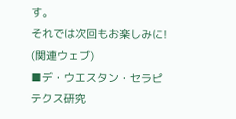す。
それでは次回もお楽しみに!
(関連ウェブ)
■デ・ウエスタン・セラピテクス研究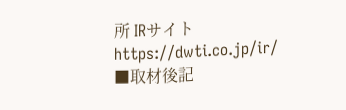所 IRサイト https://dwti.co.jp/ir/
■取材後記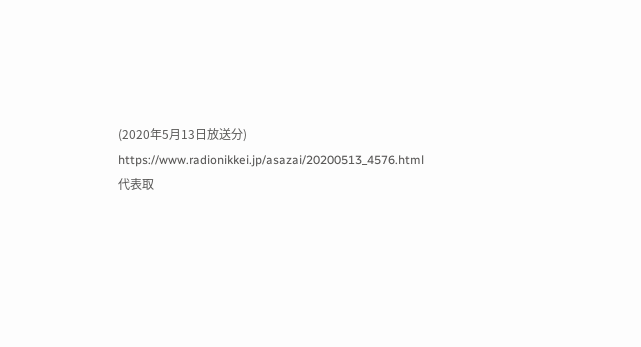(2020年5月13日放送分)
https://www.radionikkei.jp/asazai/20200513_4576.html
代表取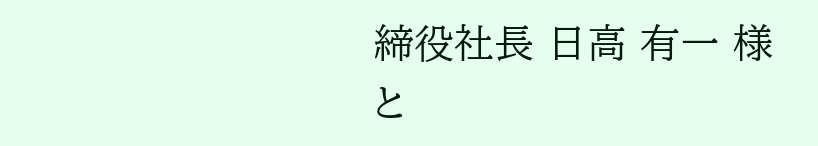締役社長 日高 有一 様と